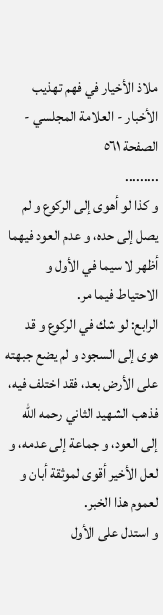ملاذ الأخيار في فهم تهذيب الأخبار - العلامة المجلسي - الصفحة ٥٦١
.........
و كذا لو أهوى إلى الركوع و لم يصل إلى حده، و عدم العود فيهما أظهر لا سيما في الأول و الاحتياط فيما مر.
الرابع: لو شك في الركوع و قد هوى إلى السجود و لم يضع جبهته على الأرض بعد، فقد اختلف فيه، فذهب الشهيد الثاني رحمه الله إلى العود، و جماعة إلى عدمه، و لعل الأخير أقوى لموثقة أبان و لعموم هذا الخبر.
و استدل على الأول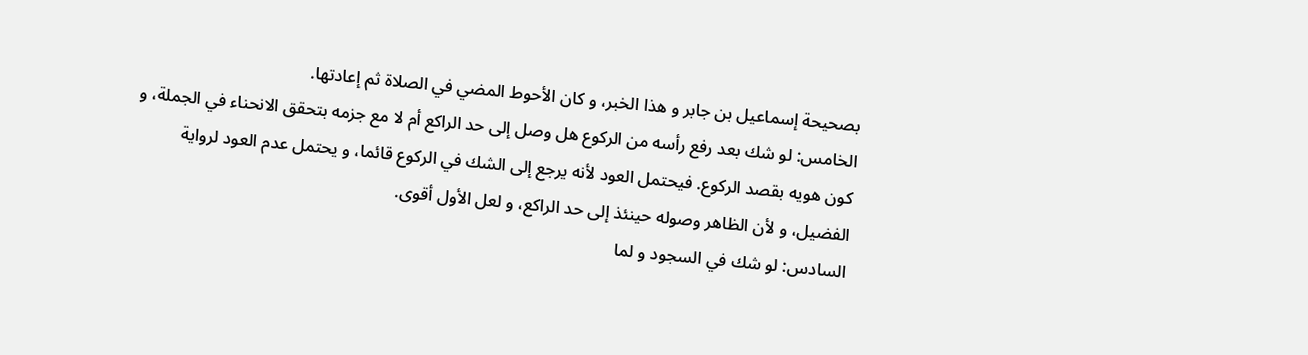بصحيحة إسماعيل بن جابر و هذا الخبر، و كان الأحوط المضي في الصلاة ثم إعادتها.
الخامس: لو شك بعد رفع رأسه من الركوع هل وصل إلى حد الراكع أم لا مع جزمه بتحقق الانحناء في الجملة، و كون هويه بقصد الركوع. فيحتمل العود لأنه يرجع إلى الشك في الركوع قائما، و يحتمل عدم العود لرواية الفضيل، و لأن الظاهر وصوله حينئذ إلى حد الراكع، و لعل الأول أقوى.
السادس: لو شك في السجود و لما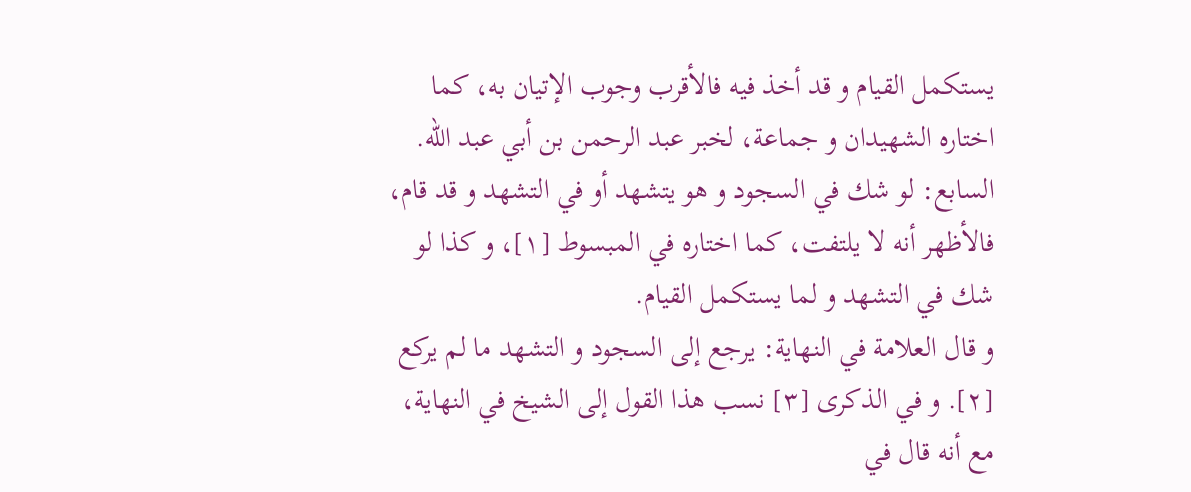يستكمل القيام و قد أخذ فيه فالأقرب وجوب الإتيان به، كما اختاره الشهيدان و جماعة، لخبر عبد الرحمن بن أبي عبد الله.
السابع: لو شك في السجود و هو يتشهد أو في التشهد و قد قام، فالأظهر أنه لا يلتفت، كما اختاره في المبسوط [١]، و كذا لو شك في التشهد و لما يستكمل القيام.
و قال العلامة في النهاية: يرجع إلى السجود و التشهد ما لم يركع [٢]. و في الذكرى [٣] نسب هذا القول إلى الشيخ في النهاية، مع أنه قال في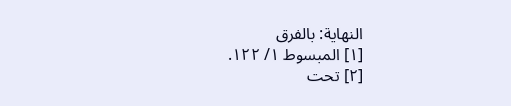النهاية: بالفرق
[١] المبسوط ١/ ١٢٢.
[٢] تحت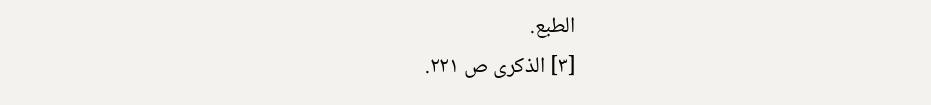الطبع.
[٣] الذكرى ص ٢٢١.